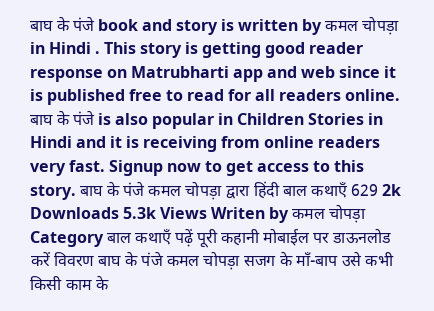बाघ के पंजे book and story is written by कमल चोपड़ा in Hindi . This story is getting good reader response on Matrubharti app and web since it is published free to read for all readers online. बाघ के पंजे is also popular in Children Stories in Hindi and it is receiving from online readers very fast. Signup now to get access to this story. बाघ के पंजे कमल चोपड़ा द्वारा हिंदी बाल कथाएँ 629 2k Downloads 5.3k Views Writen by कमल चोपड़ा Category बाल कथाएँ पढ़ें पूरी कहानी मोबाईल पर डाऊनलोड करें विवरण बाघ के पंजे कमल चोपड़ा सजग के माँ-बाप उसे कभी किसी काम के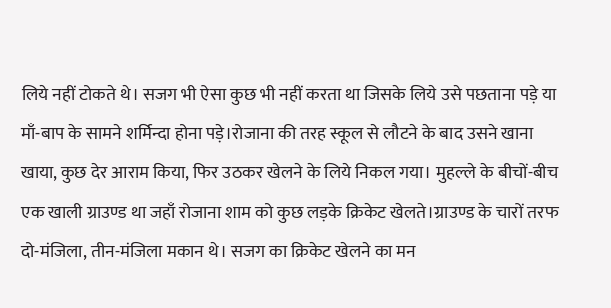लिये नहीं टोकते थे। सजग भी ऐसा कुछ भी नहीं करता था जिसके लिये उसे पछताना पड़े या माँ-बाप के सामने शर्मिन्दा होना पड़े।रोजाना की तरह स्कूल से लौटने के बाद उसने खाना खाया, कुछ देर आराम किया, फिर उठकर खेलने के लिये निकल गया। मुहल्ले के बीचों-बीच एक खाली ग्राउण्ड था जहाँ रोजाना शाम को कुछ लड़के क्रिकेट खेलते।ग्राउण्ड के चारों तरफ दो-मंजिला, तीन-मंजिला मकान थे। सजग का क्रिकेट खेलने का मन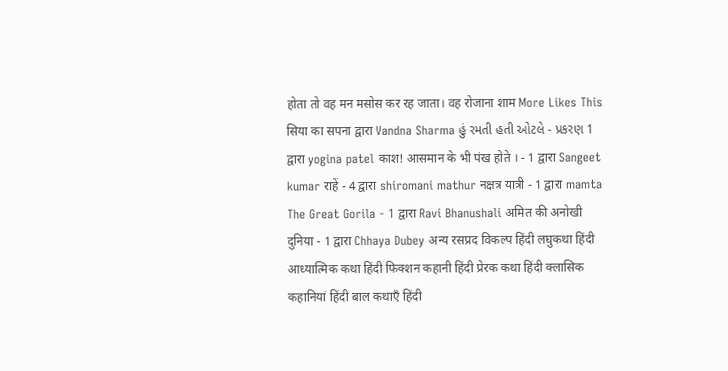होता तो वह मन मसोस कर रह जाता। वह रोजाना शाम More Likes This सिया का सपना द्वारा Vandna Sharma હું રમતી હતી ઓટલે - પ્રકરણ 1 द्वारा yogina patel काश! आसमान के भी पंख होते । - 1 द्वारा Sangeet kumar राहें - 4 द्वारा shiromani mathur नक्षत्र यात्री - 1 द्वारा mamta The Great Gorila - 1 द्वारा Ravi Bhanushali अमित की अनोखी दुनिया - 1 द्वारा Chhaya Dubey अन्य रसप्रद विकल्प हिंदी लघुकथा हिंदी आध्यात्मिक कथा हिंदी फिक्शन कहानी हिंदी प्रेरक कथा हिंदी क्लासिक कहानियां हिंदी बाल कथाएँ हिंदी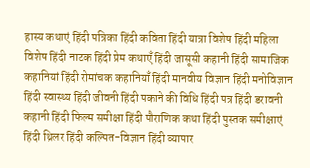हास्य कथाएं हिंदी पत्रिका हिंदी कविता हिंदी यात्रा विशेष हिंदी महिला विशेष हिंदी नाटक हिंदी प्रेम कथाएँ हिंदी जासूसी कहानी हिंदी सामाजिक कहानियां हिंदी रोमांचक कहानियाँ हिंदी मानवीय विज्ञान हिंदी मनोविज्ञान हिंदी स्वास्थ्य हिंदी जीवनी हिंदी पकाने की विधि हिंदी पत्र हिंदी डरावनी कहानी हिंदी फिल्म समीक्षा हिंदी पौराणिक कथा हिंदी पुस्तक समीक्षाएं हिंदी थ्रिलर हिंदी कल्पित-विज्ञान हिंदी व्यापार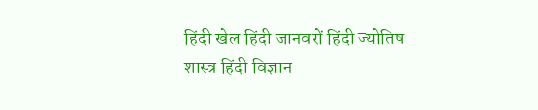हिंदी खेल हिंदी जानवरों हिंदी ज्योतिष शास्त्र हिंदी विज्ञान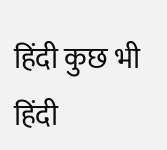हिंदी कुछ भी हिंदी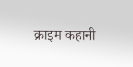क्राइम कहानी